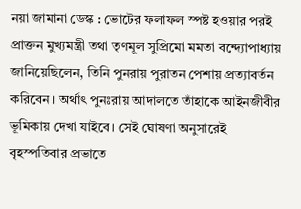নয়া জামানা ডেস্ক : ভোটের ফলাফল স্পষ্ট হওয়ার পরই প্রাক্তন মুখ্যমন্ত্রী তথা তৃণমূল সুপ্রিমো মমতা বন্দ্যোপাধ্যায় জানিয়েছিলেন, তিনি পুনরায় পুরাতন পেশায় প্রত্যাবর্তন করিবেন। অর্থাৎ পুনঃরায় আদালতে তাঁহাকে আইনজীবীর ভূমিকায় দেখা যাইবে। সেই ঘোষণা অনুসারেই বৃহস্পতিবার প্রভাতে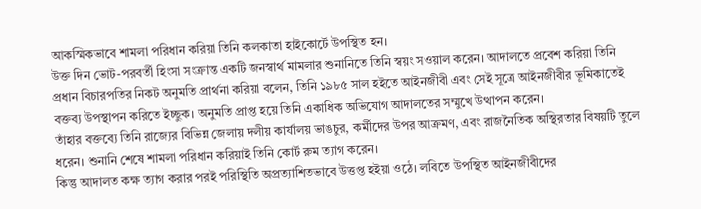আকস্মিকভাবে শামলা পরিধান করিয়া তিনি কলকাতা হাইকোর্টে উপস্থিত হন।
উক্ত দিন ভোট-পরবর্তী হিংসা সংক্রান্ত একটি জনস্বার্থ মামলার শুনানিতে তিনি স্বয়ং সওয়াল করেন। আদালতে প্রবেশ করিয়া তিনি প্রধান বিচারপতির নিকট অনুমতি প্রার্থনা করিয়া বলেন, তিনি ১৯৮৫ সাল হইতে আইনজীবী এবং সেই সূত্রে আইনজীবীর ভূমিকাতেই বক্তব্য উপস্থাপন করিতে ইচ্ছুক। অনুমতি প্রাপ্ত হয়ে তিনি একাধিক অভিযোগ আদালতের সম্মুখে উত্থাপন করেন।
তাঁহার বক্তব্যে তিনি রাজ্যের বিভিন্ন জেলায় দলীয় কার্যালয় ভাঙচুর, কর্মীদের উপর আক্রমণ, এবং রাজনৈতিক অস্থিরতার বিষয়টি তুলে ধরেন। শুনানি শেষে শামলা পরিধান করিয়াই তিনি কোর্ট রুম ত্যাগ করেন।
কিন্তু আদালত কক্ষ ত্যাগ করার পরই পরিস্থিতি অপ্রত্যাশিতভাবে উত্তপ্ত হইয়া ওঠে। লবিতে উপস্থিত আইনজীবীদের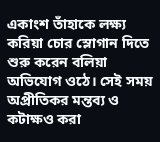একাংশ তাঁহাকে লক্ষ্য করিয়া চোর স্লোগান দিতে শুরু করেন বলিয়া অভিযোগ ওঠে। সেই সময় অপ্রীতিকর মন্তব্য ও কটাক্ষও করা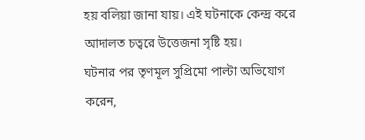হয় বলিয়া জানা যায়। এই ঘটনাকে কেন্দ্র করে আদালত চত্বরে উত্তেজনা সৃষ্টি হয়।
ঘটনার পর তৃণমূল সুপ্রিমো পাল্টা অভিযোগ করেন,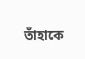তাঁহাকে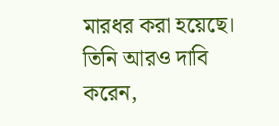মারধর করা হয়েছে। তিনি আরও দাবি করেন,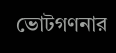ভোটগণনার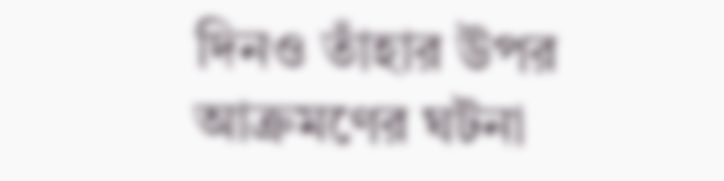দিনও তাঁহার উপর আক্রমণের ঘটনা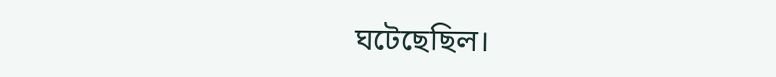ঘটেছেছিল।